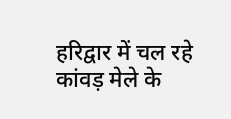हरिद्वार में चल रहे कांवड़ मेले के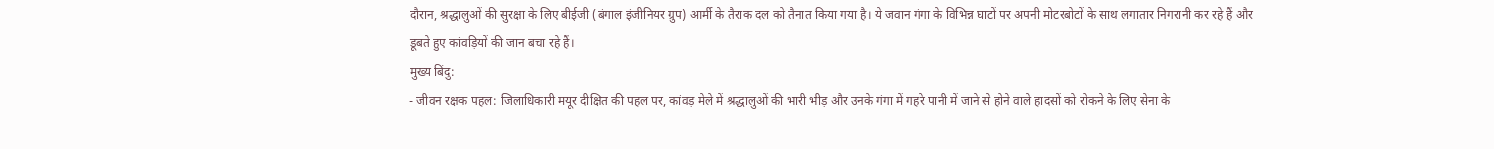दौरान, श्रद्धालुओं की सुरक्षा के लिए बीईजी (बंगाल इंजीनियर ग्रुप) आर्मी के तैराक दल को तैनात किया गया है। ये जवान गंगा के विभिन्न घाटों पर अपनी मोटरबोटों के साथ लगातार निगरानी कर रहे हैं और डूबते हुए कांवड़ियों की जान बचा रहे हैं।
मुख्य बिंदु:
- जीवन रक्षक पहल: जिलाधिकारी मयूर दीक्षित की पहल पर, कांवड़ मेले में श्रद्धालुओं की भारी भीड़ और उनके गंगा में गहरे पानी में जाने से होने वाले हादसों को रोकने के लिए सेना के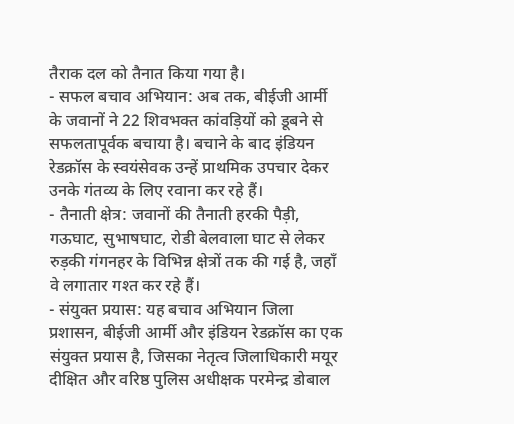तैराक दल को तैनात किया गया है।
- सफल बचाव अभियान: अब तक, बीईजी आर्मी के जवानों ने 22 शिवभक्त कांवड़ियों को डूबने से सफलतापूर्वक बचाया है। बचाने के बाद इंडियन रेडक्रॉस के स्वयंसेवक उन्हें प्राथमिक उपचार देकर उनके गंतव्य के लिए रवाना कर रहे हैं।
- तैनाती क्षेत्र: जवानों की तैनाती हरकी पैड़ी, गऊघाट, सुभाषघाट, रोडी बेलवाला घाट से लेकर रुड़की गंगनहर के विभिन्न क्षेत्रों तक की गई है, जहाँ वे लगातार गश्त कर रहे हैं।
- संयुक्त प्रयास: यह बचाव अभियान जिला प्रशासन, बीईजी आर्मी और इंडियन रेडक्रॉस का एक संयुक्त प्रयास है, जिसका नेतृत्व जिलाधिकारी मयूर दीक्षित और वरिष्ठ पुलिस अधीक्षक परमेन्द्र डोबाल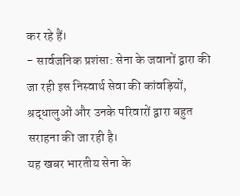कर रहे हैं।
- सार्वजनिक प्रशंसा: सेना के जवानों द्वारा की जा रही इस निस्वार्थ सेवा की कांवड़ियों, श्रद्धालुओं और उनके परिवारों द्वारा बहुत सराहना की जा रही है।
यह खबर भारतीय सेना के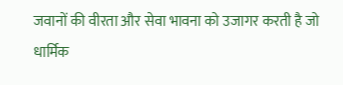जवानों की वीरता और सेवा भावना को उजागर करती है जो धार्मिक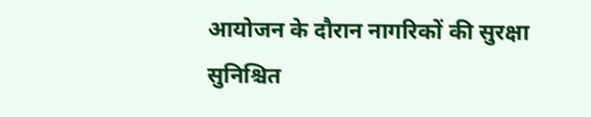आयोजन के दौरान नागरिकों की सुरक्षा सुनिश्चित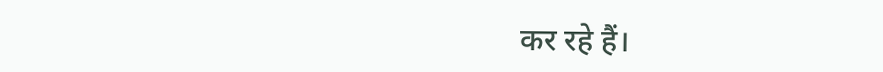कर रहे हैं।